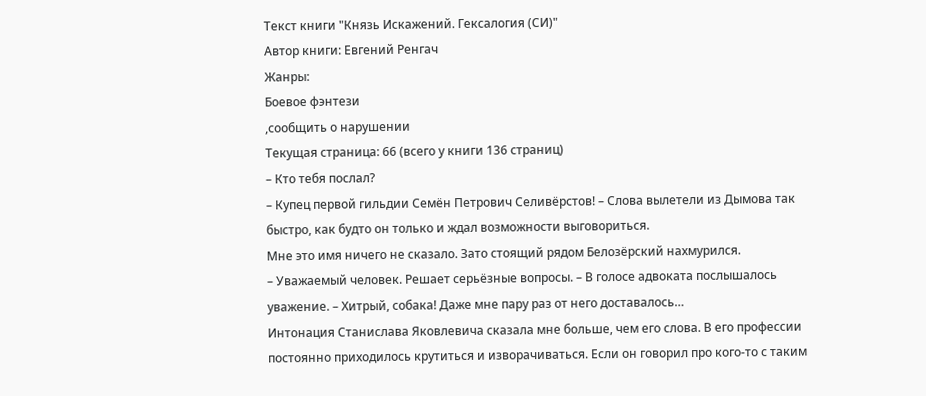Текст книги "Князь Искажений. Гексалогия (СИ)"
Автор книги: Евгений Ренгач
Жанры:
Боевое фэнтези
,сообщить о нарушении
Текущая страница: 66 (всего у книги 136 страниц)
– Кто тебя послал?
– Купец первой гильдии Семён Петрович Селивёрстов! – Слова вылетели из Дымова так быстро, как будто он только и ждал возможности выговориться.
Мне это имя ничего не сказало. Зато стоящий рядом Белозёрский нахмурился.
– Уважаемый человек. Решает серьёзные вопросы. – В голосе адвоката послышалось уважение. – Хитрый, собака! Даже мне пару раз от него доставалось…
Интонация Станислава Яковлевича сказала мне больше, чем его слова. В его профессии постоянно приходилось крутиться и изворачиваться. Если он говорил про кого‑то с таким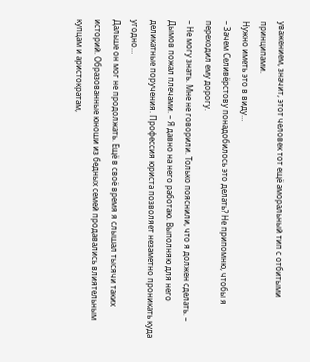уважением, значит, этот человек тот ещё аморальный тип с отбитыми принципами.
Нужно иметь это в виду…
– Зачем Селивёрстову понадобилось это делать? Не припомню, чтобы я переходил ему дорогу.
– Не могу знать. Мне не говорили. Только пояснили, что я должен сделать. – Дымов пожал плечами. – Я давно на него работаю. Выполняю для него деликатные поручения. Профессия юриста позволяет незаметно проникать куда угодно…
Дальше он мог не продолжать. Ещё в своё время я слышал тысячи таких историй. Образованные юноши из бедных семей продавались влиятельным купцам и аристократам,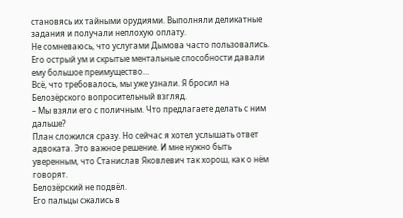становясь их тайными орудиями. Выполняли деликатные задания и получали неплохую оплату.
Не сомневаюсь, что услугами Дымова часто пользовались. Его острый ум и скрытые ментальные способности давали ему большое преимущество…
Всё, что требовалось, мы уже узнали. Я бросил на Белозёрского вопросительный взгляд.
– Мы взяли его с поличным. Что предлагаете делать с ним дальше?
План сложился сразу. Но сейчас я хотел услышать ответ адвоката. Это важное решение. И мне нужно быть уверенным, что Станислав Яковлевич так хорош, как о нём говорят.
Белозёрский не подвёл.
Его пальцы сжались в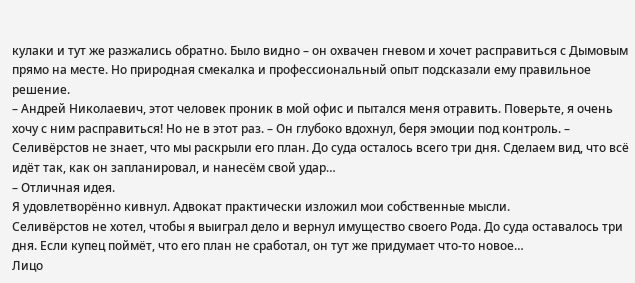кулаки и тут же разжались обратно. Было видно – он охвачен гневом и хочет расправиться с Дымовым прямо на месте. Но природная смекалка и профессиональный опыт подсказали ему правильное решение.
– Андрей Николаевич, этот человек проник в мой офис и пытался меня отравить. Поверьте, я очень хочу с ним расправиться! Но не в этот раз. – Он глубоко вдохнул, беря эмоции под контроль. – Селивёрстов не знает, что мы раскрыли его план. До суда осталось всего три дня. Сделаем вид, что всё идёт так, как он запланировал, и нанесём свой удар…
– Отличная идея.
Я удовлетворённо кивнул. Адвокат практически изложил мои собственные мысли.
Селивёрстов не хотел, чтобы я выиграл дело и вернул имущество своего Рода. До суда оставалось три дня. Если купец поймёт, что его план не сработал, он тут же придумает что‑то новое…
Лицо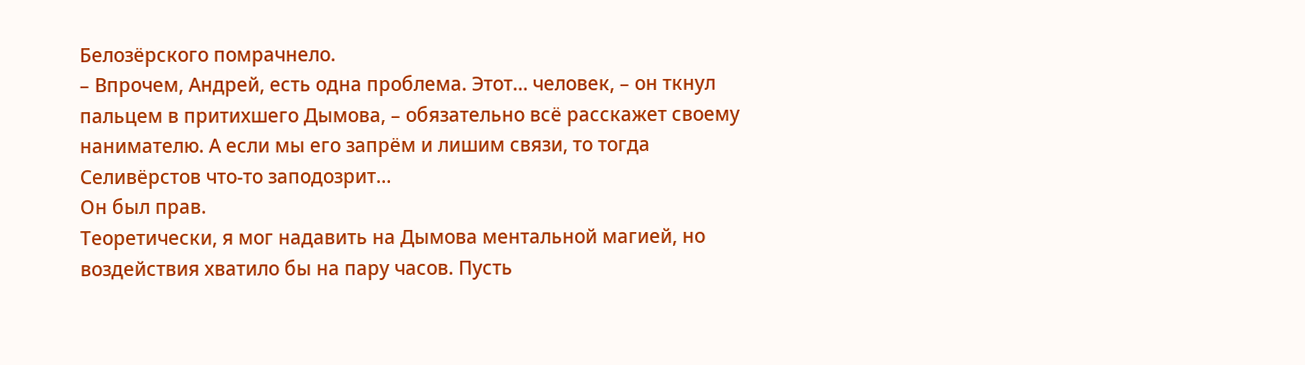Белозёрского помрачнело.
– Впрочем, Андрей, есть одна проблема. Этот… человек, – он ткнул пальцем в притихшего Дымова, – обязательно всё расскажет своему нанимателю. А если мы его запрём и лишим связи, то тогда Селивёрстов что‑то заподозрит…
Он был прав.
Теоретически, я мог надавить на Дымова ментальной магией, но воздействия хватило бы на пару часов. Пусть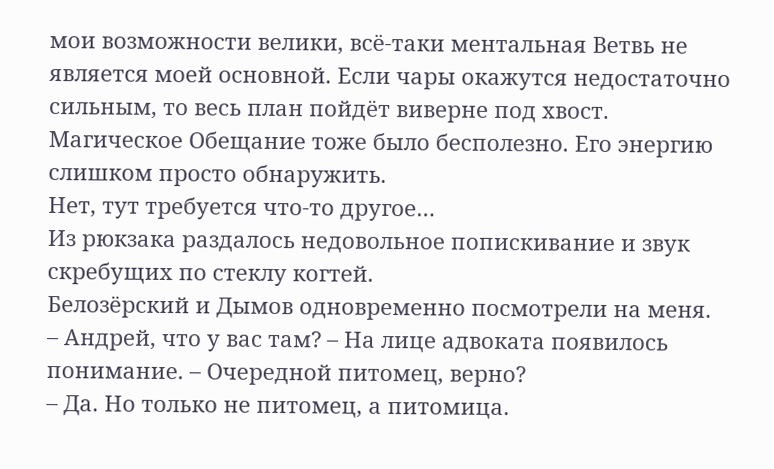мои возможности велики, всё‑таки ментальная Ветвь не является моей основной. Если чары окажутся недостаточно сильным, то весь план пойдёт виверне под хвост.
Магическое Обещание тоже было бесполезно. Его энергию слишком просто обнаружить.
Нет, тут требуется что‑то другое…
Из рюкзака раздалось недовольное попискивание и звук скребущих по стеклу когтей.
Белозёрский и Дымов одновременно посмотрели на меня.
– Андрей, что у вас там? – На лице адвоката появилось понимание. – Очередной питомец, верно?
– Да. Но только не питомец, а питомица.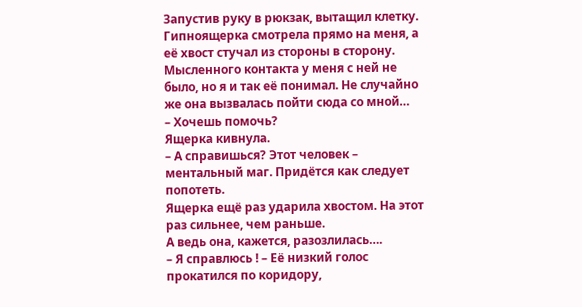Запустив руку в рюкзак, вытащил клетку. Гипноящерка смотрела прямо на меня, а её хвост стучал из стороны в сторону.
Мысленного контакта у меня с ней не было, но я и так её понимал. Не случайно же она вызвалась пойти сюда со мной…
– Хочешь помочь?
Ящерка кивнула.
– А справишься? Этот человек – ментальный маг. Придётся как следует попотеть.
Ящерка ещё раз ударила хвостом. На этот раз сильнее, чем раньше.
А ведь она, кажется, разозлилась….
– Я справлюсь ! – Её низкий голос прокатился по коридору,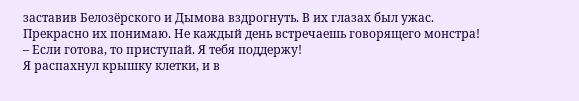заставив Белозёрского и Дымова вздрогнуть. В их глазах был ужас.
Прекрасно их понимаю. Не каждый день встречаешь говорящего монстра!
– Если готова, то приступай. Я тебя поддержу!
Я распахнул крышку клетки, и в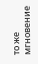то же мгновение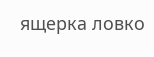ящерка ловко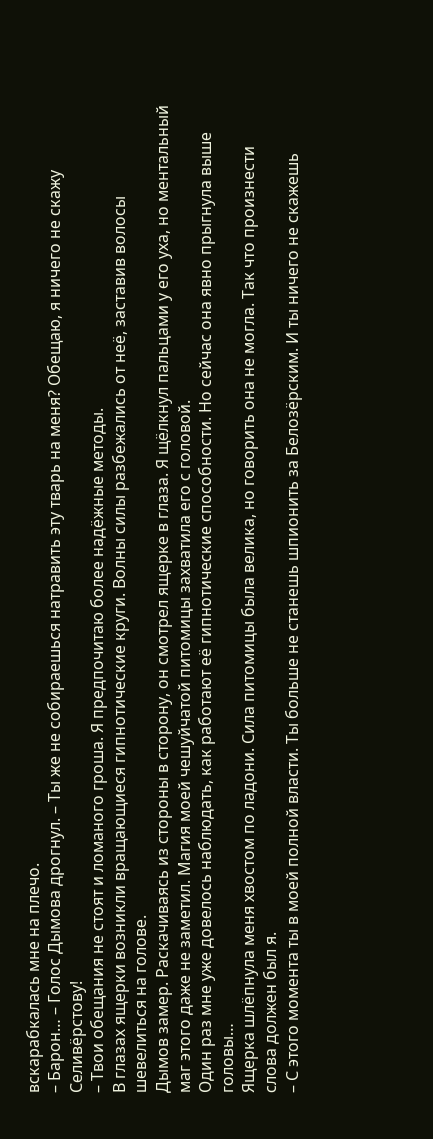вскарабкалась мне на плечо.
– Барон… – Голос Дымова дрогнул. – Ты же не собираешься натравить эту тварь на меня? Обещаю, я ничего не скажу Селивёрстову!
– Твои обещания не стоят и ломаного гроша. Я предпочитаю более надёжные методы.
В глазах ящерки возникли вращающиеся гипнотические круги. Волны силы разбежались от неё, заставив волосы шевелиться на голове.
Дымов замер. Раскачиваясь из стороны в сторону, он смотрел ящерке в глаза. Я щёлкнул пальцами у его уха, но ментальный маг этого даже не заметил. Магия моей чешуйчатой питомицы захватила его с головой.
Один раз мне уже довелось наблюдать, как работают её гипнотические способности. Но сейчас она явно прыгнула выше головы…
Ящерка шлёпнула меня хвостом по ладони. Сила питомицы была велика, но говорить она не могла. Так что произнести слова должен был я.
– С этого момента ты в моей полной власти. Ты больше не станешь шпионить за Белозёрским. И ты ничего не скажешь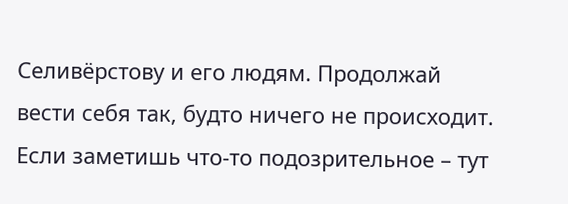Селивёрстову и его людям. Продолжай вести себя так, будто ничего не происходит. Если заметишь что‑то подозрительное – тут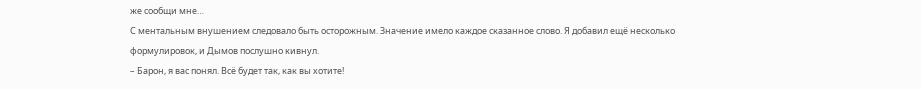же сообщи мне…
С ментальным внушением следовало быть осторожным. Значение имело каждое сказанное слово. Я добавил ещё несколько формулировок, и Дымов послушно кивнул.
– Барон, я вас понял. Всё будет так, как вы хотите!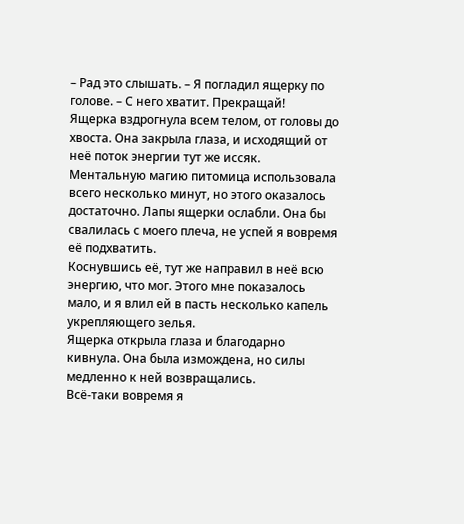– Рад это слышать. – Я погладил ящерку по голове. – С него хватит. Прекращай!
Ящерка вздрогнула всем телом, от головы до хвоста. Она закрыла глаза, и исходящий от неё поток энергии тут же иссяк.
Ментальную магию питомица использовала всего несколько минут, но этого оказалось достаточно. Лапы ящерки ослабли. Она бы свалилась с моего плеча, не успей я вовремя её подхватить.
Коснувшись её, тут же направил в неё всю энергию, что мог. Этого мне показалось мало, и я влил ей в пасть несколько капель укрепляющего зелья.
Ящерка открыла глаза и благодарно кивнула. Она была измождена, но силы медленно к ней возвращались.
Всё‑таки вовремя я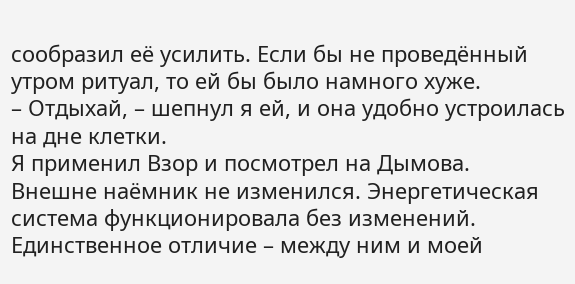сообразил её усилить. Если бы не проведённый утром ритуал, то ей бы было намного хуже.
– Отдыхай, – шепнул я ей, и она удобно устроилась на дне клетки.
Я применил Взор и посмотрел на Дымова.
Внешне наёмник не изменился. Энергетическая система функционировала без изменений. Единственное отличие – между ним и моей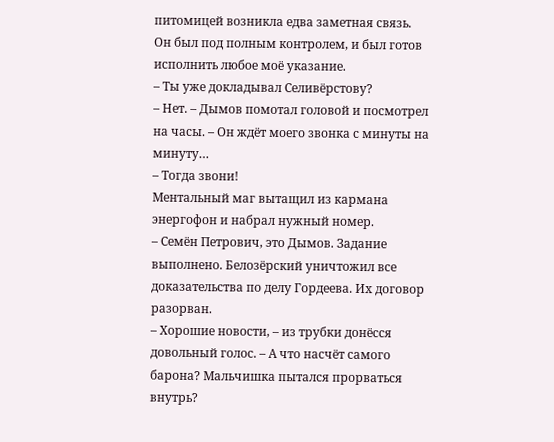питомицей возникла едва заметная связь.
Он был под полным контролем, и был готов исполнить любое моё указание.
– Ты уже докладывал Селивёрстову?
– Нет. – Дымов помотал головой и посмотрел на часы. – Он ждёт моего звонка с минуты на минуту…
– Тогда звони!
Ментальный маг вытащил из кармана энергофон и набрал нужный номер.
– Семён Петрович, это Дымов. Задание выполнено. Белозёрский уничтожил все доказательства по делу Гордеева. Их договор разорван.
– Хорошие новости, – из трубки донёсся довольный голос. – А что насчёт самого барона? Мальчишка пытался прорваться внутрь?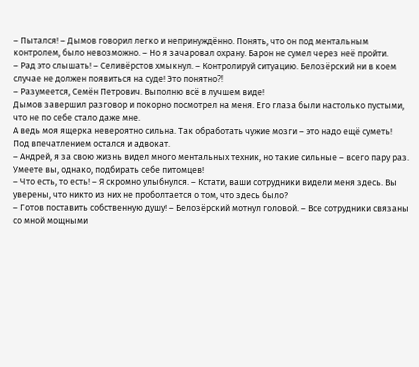– Пытался! – Дымов говорил легко и непринуждённо. Понять, что он под ментальным контролем, было невозможно. – Но я зачаровал охрану. Барон не сумел через неё пройти.
– Рад это слышать! – Селивёрстов хмыкнул. – Контролируй ситуацию. Белозёрский ни в коем случае не должен появиться на суде! Это понятно⁈
– Разумеется, Семён Петрович. Выполню всё в лучшем виде!
Дымов завершил разговор и покорно посмотрел на меня. Его глаза были настолько пустыми, что не по себе стало даже мне.
А ведь моя ящерка невероятно сильна. Так обработать чужие мозги – это надо ещё суметь!
Под впечатлением остался и адвокат.
– Андрей, я за свою жизнь видел много ментальных техник, но такие сильные – всего пару раз. Умеете вы, однако, подбирать себе питомцев!
– Что есть, то есть! – Я скромно улыбнулся. – Кстати, ваши сотрудники видели меня здесь. Вы уверены, что никто из них не проболтается о том, что здесь было?
– Готов поставить собственную душу! – Белозёрский мотнул головой. – Все сотрудники связаны со мной мощными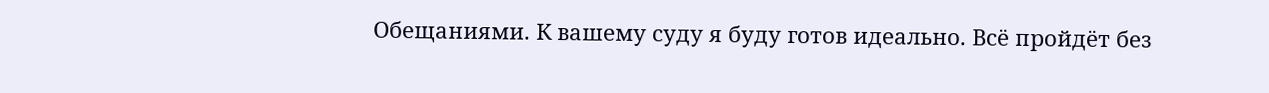Обещаниями. К вашему суду я буду готов идеально. Всё пройдёт без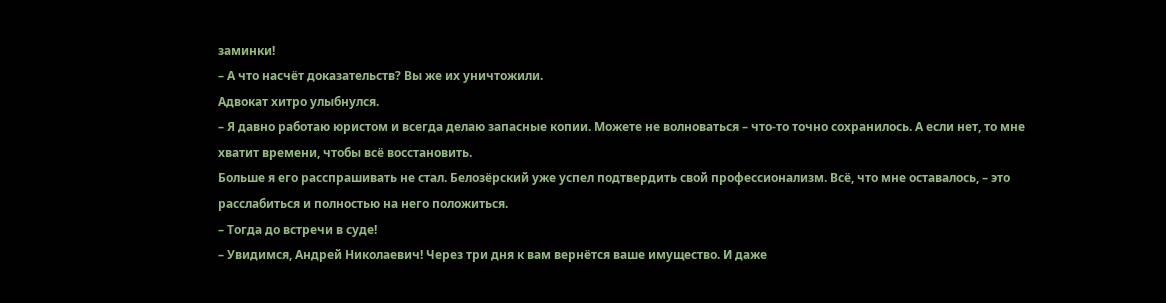заминки!
– А что насчёт доказательств? Вы же их уничтожили.
Адвокат хитро улыбнулся.
– Я давно работаю юристом и всегда делаю запасные копии. Можете не волноваться – что‑то точно сохранилось. А если нет, то мне хватит времени, чтобы всё восстановить.
Больше я его расспрашивать не стал. Белозёрский уже успел подтвердить свой профессионализм. Всё, что мне оставалось, – это расслабиться и полностью на него положиться.
– Тогда до встречи в суде!
– Увидимся, Андрей Николаевич! Через три дня к вам вернётся ваше имущество. И даже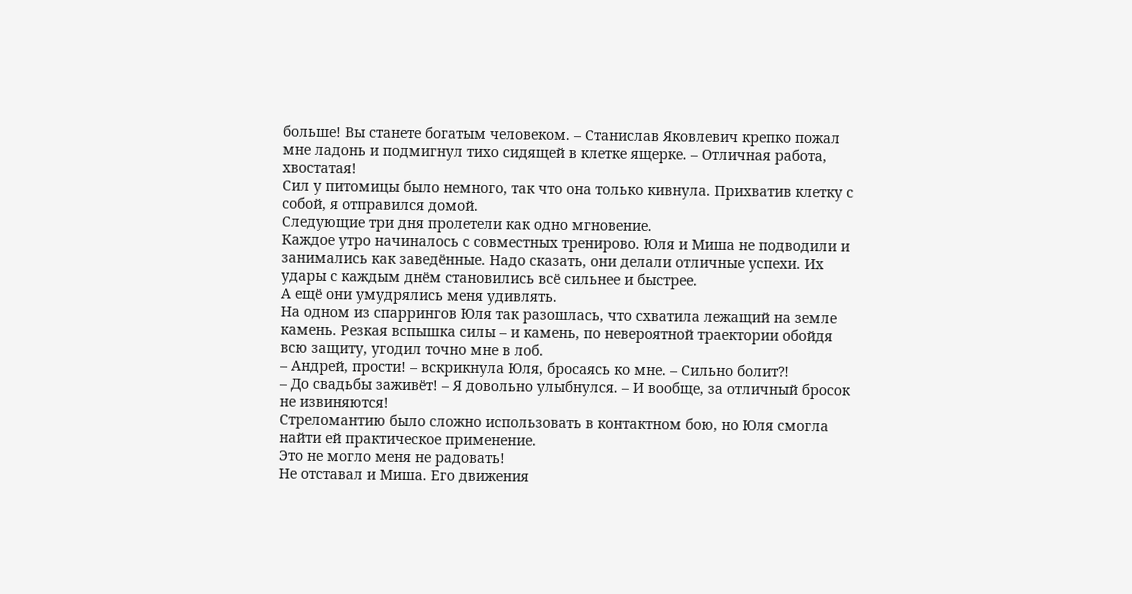больше! Вы станете богатым человеком. – Станислав Яковлевич крепко пожал мне ладонь и подмигнул тихо сидящей в клетке ящерке. – Отличная работа, хвостатая!
Сил у питомицы было немного, так что она только кивнула. Прихватив клетку с собой, я отправился домой.
Следующие три дня пролетели как одно мгновение.
Каждое утро начиналось с совместных тренирово. Юля и Миша не подводили и занимались как заведённые. Надо сказать, они делали отличные успехи. Их удары с каждым днём становились всё сильнее и быстрее.
А ещё они умудрялись меня удивлять.
На одном из спаррингов Юля так разошлась, что схватила лежащий на земле камень. Резкая вспышка силы – и камень, по невероятной траектории обойдя всю защиту, угодил точно мне в лоб.
– Андрей, прости! – вскрикнула Юля, бросаясь ко мне. – Сильно болит⁈
– До свадьбы заживёт! – Я довольно улыбнулся. – И вообще, за отличный бросок не извиняются!
Стреломантию было сложно использовать в контактном бою, но Юля смогла найти ей практическое применение.
Это не могло меня не радовать!
Не отставал и Миша. Его движения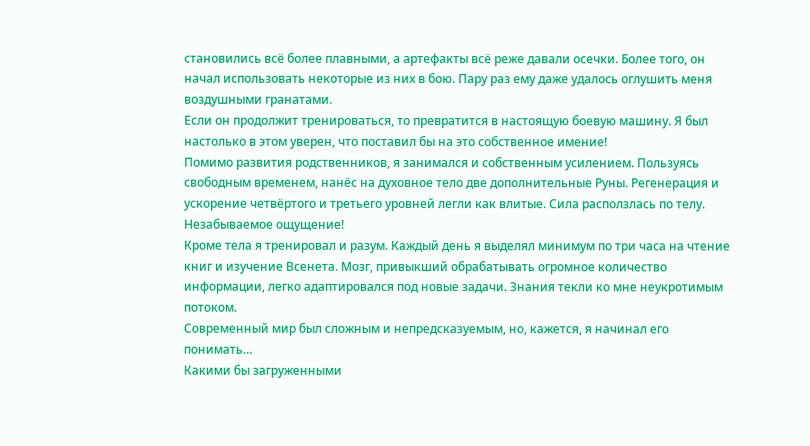становились всё более плавными, а артефакты всё реже давали осечки. Более того, он начал использовать некоторые из них в бою. Пару раз ему даже удалось оглушить меня воздушными гранатами.
Если он продолжит тренироваться, то превратится в настоящую боевую машину. Я был настолько в этом уверен, что поставил бы на это собственное имение!
Помимо развития родственников, я занимался и собственным усилением. Пользуясь свободным временем, нанёс на духовное тело две дополнительные Руны. Регенерация и ускорение четвёртого и третьего уровней легли как влитые. Сила расползлась по телу.
Незабываемое ощущение!
Кроме тела я тренировал и разум. Каждый день я выделял минимум по три часа на чтение книг и изучение Всенета. Мозг, привыкший обрабатывать огромное количество информации, легко адаптировался под новые задачи. Знания текли ко мне неукротимым потоком.
Современный мир был сложным и непредсказуемым, но, кажется, я начинал его понимать…
Какими бы загруженными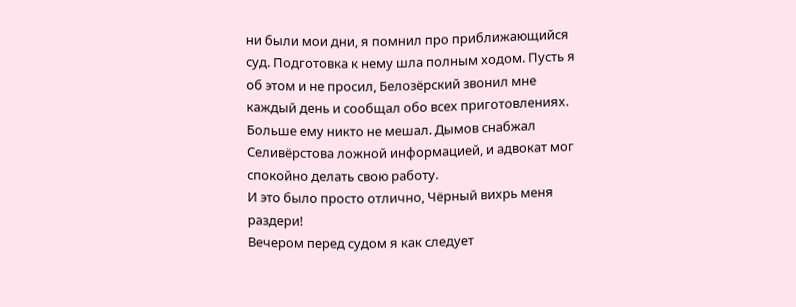ни были мои дни, я помнил про приближающийся суд. Подготовка к нему шла полным ходом. Пусть я об этом и не просил, Белозёрский звонил мне каждый день и сообщал обо всех приготовлениях.
Больше ему никто не мешал. Дымов снабжал Селивёрстова ложной информацией, и адвокат мог спокойно делать свою работу.
И это было просто отлично, Чёрный вихрь меня раздери!
Вечером перед судом я как следует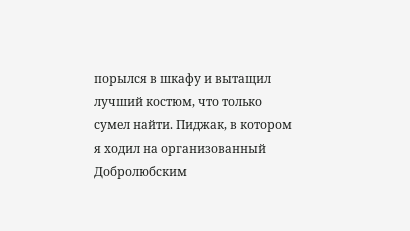порылся в шкафу и вытащил лучший костюм, что только сумел найти. Пиджак, в котором я ходил на организованный Добролюбским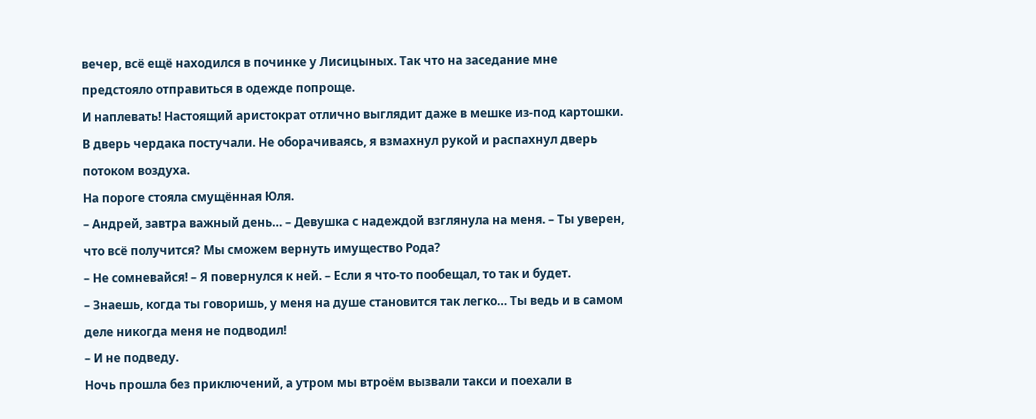вечер, всё ещё находился в починке у Лисицыных. Так что на заседание мне предстояло отправиться в одежде попроще.
И наплевать! Настоящий аристократ отлично выглядит даже в мешке из‑под картошки.
В дверь чердака постучали. Не оборачиваясь, я взмахнул рукой и распахнул дверь потоком воздуха.
На пороге стояла смущённая Юля.
– Андрей, завтра важный день… – Девушка с надеждой взглянула на меня. – Ты уверен, что всё получится? Мы сможем вернуть имущество Рода?
– Не сомневайся! – Я повернулся к ней. – Если я что‑то пообещал, то так и будет.
– Знаешь, когда ты говоришь, у меня на душе становится так легко… Ты ведь и в самом деле никогда меня не подводил!
– И не подведу.
Ночь прошла без приключений, а утром мы втроём вызвали такси и поехали в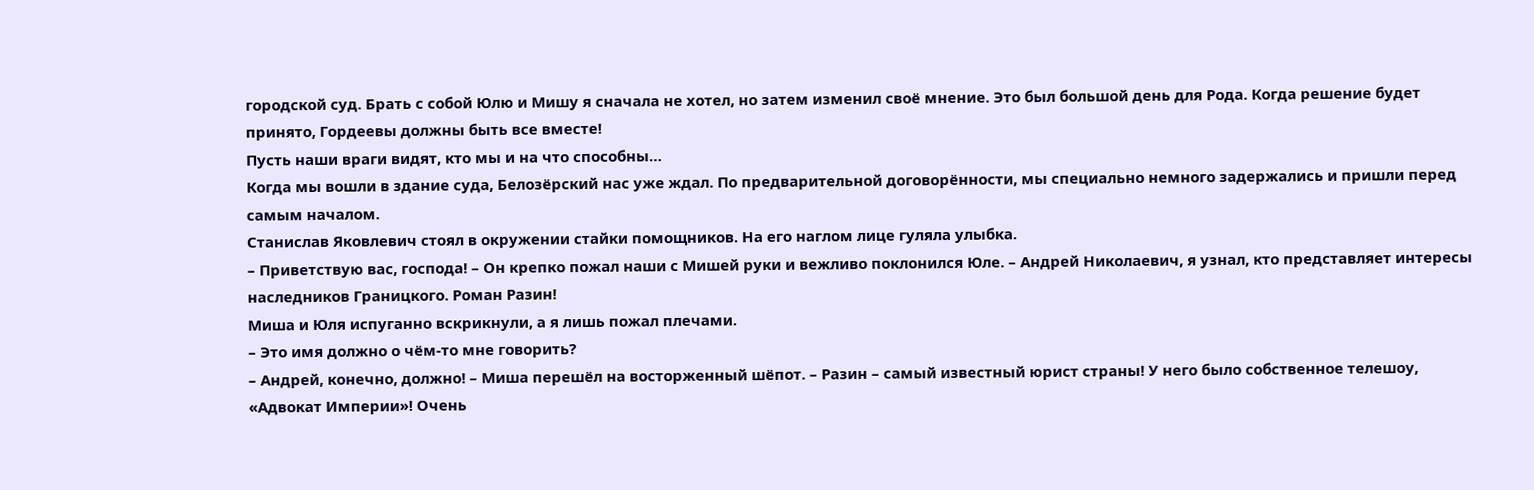городской суд. Брать с собой Юлю и Мишу я сначала не хотел, но затем изменил своё мнение. Это был большой день для Рода. Когда решение будет принято, Гордеевы должны быть все вместе!
Пусть наши враги видят, кто мы и на что способны…
Когда мы вошли в здание суда, Белозёрский нас уже ждал. По предварительной договорённости, мы специально немного задержались и пришли перед самым началом.
Станислав Яковлевич стоял в окружении стайки помощников. На его наглом лице гуляла улыбка.
– Приветствую вас, господа! – Он крепко пожал наши с Мишей руки и вежливо поклонился Юле. – Андрей Николаевич, я узнал, кто представляет интересы наследников Границкого. Роман Разин!
Миша и Юля испуганно вскрикнули, а я лишь пожал плечами.
– Это имя должно о чём‑то мне говорить?
– Андрей, конечно, должно! – Миша перешёл на восторженный шёпот. – Разин – самый известный юрист страны! У него было собственное телешоу, «Адвокат Империи»! Очень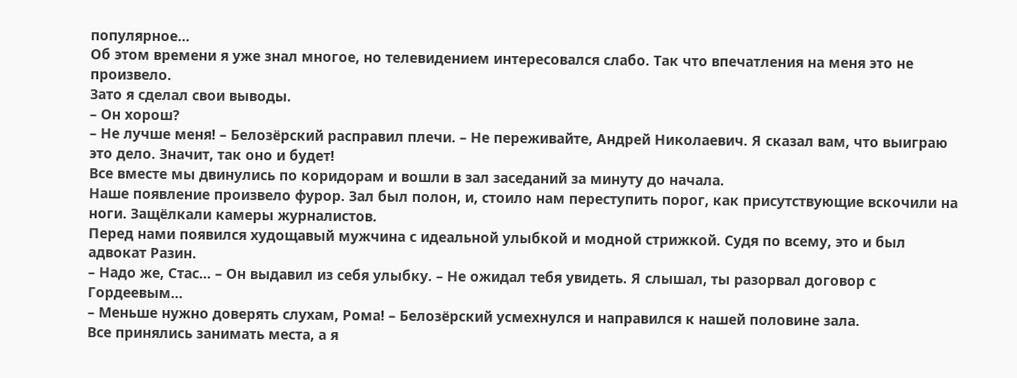популярное…
Об этом времени я уже знал многое, но телевидением интересовался слабо. Так что впечатления на меня это не произвело.
Зато я сделал свои выводы.
– Он хорош?
– Не лучше меня! – Белозёрский расправил плечи. – Не переживайте, Андрей Николаевич. Я сказал вам, что выиграю это дело. Значит, так оно и будет!
Все вместе мы двинулись по коридорам и вошли в зал заседаний за минуту до начала.
Наше появление произвело фурор. Зал был полон, и, стоило нам переступить порог, как присутствующие вскочили на ноги. Защёлкали камеры журналистов.
Перед нами появился худощавый мужчина с идеальной улыбкой и модной стрижкой. Судя по всему, это и был адвокат Разин.
– Надо же, Стас… – Он выдавил из себя улыбку. – Не ожидал тебя увидеть. Я слышал, ты разорвал договор с Гордеевым…
– Меньше нужно доверять слухам, Рома! – Белозёрский усмехнулся и направился к нашей половине зала.
Все принялись занимать места, а я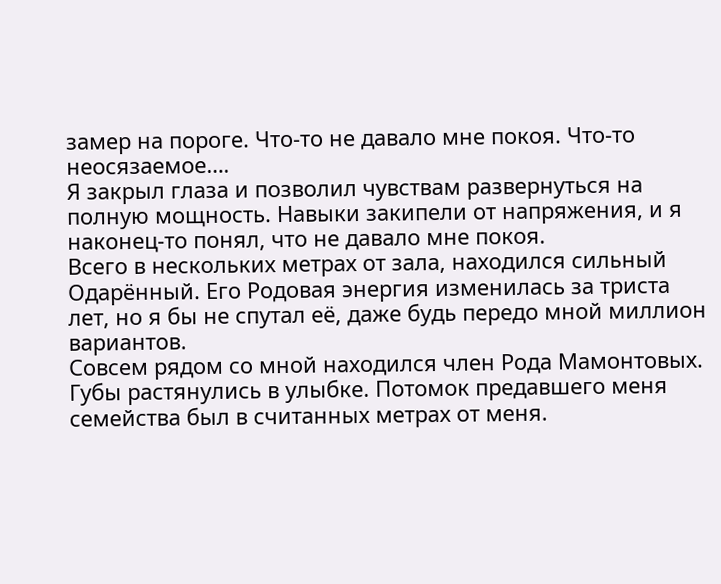замер на пороге. Что‑то не давало мне покоя. Что‑то неосязаемое….
Я закрыл глаза и позволил чувствам развернуться на полную мощность. Навыки закипели от напряжения, и я наконец‑то понял, что не давало мне покоя.
Всего в нескольких метрах от зала, находился сильный Одарённый. Его Родовая энергия изменилась за триста лет, но я бы не спутал её, даже будь передо мной миллион вариантов.
Совсем рядом со мной находился член Рода Мамонтовых.
Губы растянулись в улыбке. Потомок предавшего меня семейства был в считанных метрах от меня.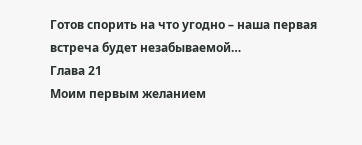Готов спорить на что угодно – наша первая встреча будет незабываемой…
Глава 21
Моим первым желанием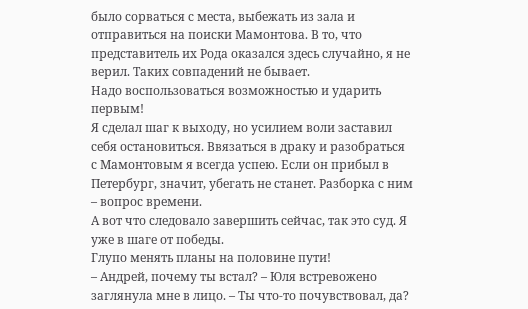было сорваться с места, выбежать из зала и отправиться на поиски Мамонтова. В то, что представитель их Рода оказался здесь случайно, я не верил. Таких совпадений не бывает.
Надо воспользоваться возможностью и ударить первым!
Я сделал шаг к выходу, но усилием воли заставил себя остановиться. Ввязаться в драку и разобраться с Мамонтовым я всегда успею. Если он прибыл в Петербург, значит, убегать не станет. Разборка с ним – вопрос времени.
А вот что следовало завершить сейчас, так это суд. Я уже в шаге от победы.
Глупо менять планы на половине пути!
– Андрей, почему ты встал? – Юля встревожено заглянула мне в лицо. – Ты что‑то почувствовал, да?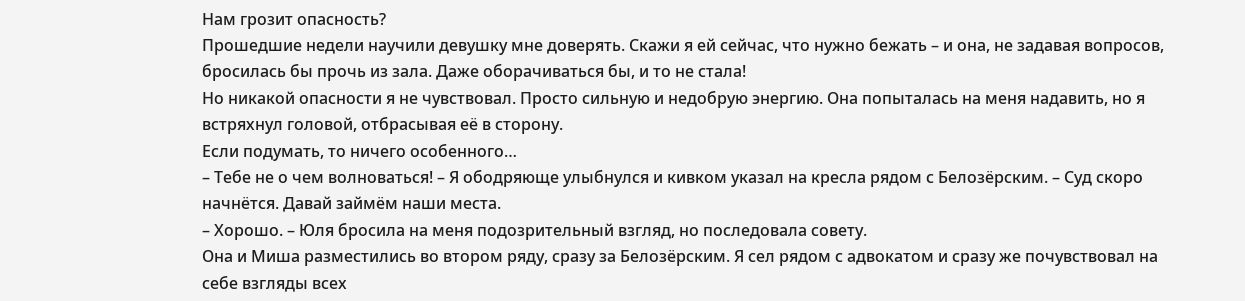Нам грозит опасность?
Прошедшие недели научили девушку мне доверять. Скажи я ей сейчас, что нужно бежать – и она, не задавая вопросов, бросилась бы прочь из зала. Даже оборачиваться бы, и то не стала!
Но никакой опасности я не чувствовал. Просто сильную и недобрую энергию. Она попыталась на меня надавить, но я встряхнул головой, отбрасывая её в сторону.
Если подумать, то ничего особенного…
– Тебе не о чем волноваться! – Я ободряюще улыбнулся и кивком указал на кресла рядом с Белозёрским. – Суд скоро начнётся. Давай займём наши места.
– Хорошо. – Юля бросила на меня подозрительный взгляд, но последовала совету.
Она и Миша разместились во втором ряду, сразу за Белозёрским. Я сел рядом с адвокатом и сразу же почувствовал на себе взгляды всех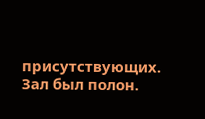присутствующих.
Зал был полон.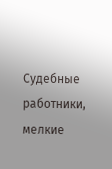Судебные работники, мелкие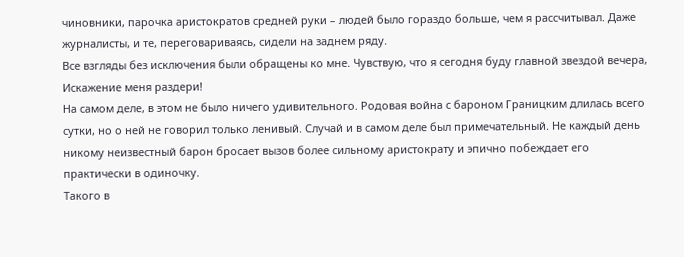чиновники, парочка аристократов средней руки – людей было гораздо больше, чем я рассчитывал. Даже журналисты, и те, переговариваясь, сидели на заднем ряду.
Все взгляды без исключения были обращены ко мне. Чувствую, что я сегодня буду главной звездой вечера, Искажение меня раздери!
На самом деле, в этом не было ничего удивительного. Родовая война с бароном Границким длилась всего сутки, но о ней не говорил только ленивый. Случай и в самом деле был примечательный. Не каждый день никому неизвестный барон бросает вызов более сильному аристократу и эпично побеждает его практически в одиночку.
Такого в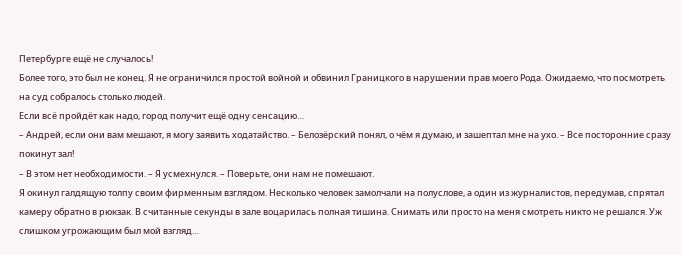Петербурге ещё не случалось!
Более того, это был не конец. Я не ограничился простой войной и обвинил Границкого в нарушении прав моего Рода. Ожидаемо, что посмотреть на суд собралось столько людей.
Если всё пройдёт как надо, город получит ещё одну сенсацию…
– Андрей, если они вам мешают, я могу заявить ходатайство. – Белозёрский понял, о чём я думаю, и зашептал мне на ухо. – Все посторонние сразу покинут зал!
– В этом нет необходимости. – Я усмехнулся. – Поверьте, они нам не помешают.
Я окинул галдящую толпу своим фирменным взглядом. Несколько человек замолчали на полуслове, а один из журналистов, передумав, спрятал камеру обратно в рюкзак. В считанные секунды в зале воцарилась полная тишина. Снимать или просто на меня смотреть никто не решался. Уж слишком угрожающим был мой взгляд…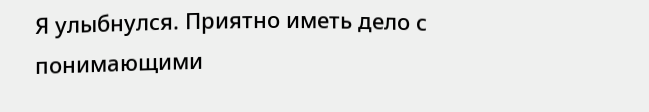Я улыбнулся. Приятно иметь дело с понимающими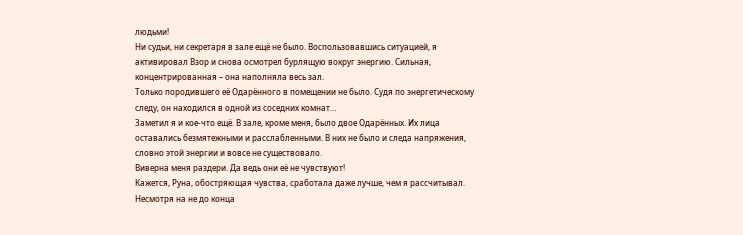людьми!
Ни судьи, ни секретаря в зале ещё не было. Воспользовавшись ситуацией, я активировал Взор и снова осмотрел бурлящую вокруг энергию. Сильная, концентрированная – она наполняла весь зал.
Только породившего её Одарённого в помещении не было. Судя по энергетическому следу, он находился в одной из соседних комнат…
Заметил я и кое‑что ещё. В зале, кроме меня, было двое Одарённых. Их лица оставались безмятежными и расслабленными. В них не было и следа напряжения, словно этой энергии и вовсе не существовало.
Виверна меня раздери. Да ведь они её не чувствуют!
Кажется, Руна, обостряющая чувства, сработала даже лучше, чем я рассчитывал. Несмотря на не до конца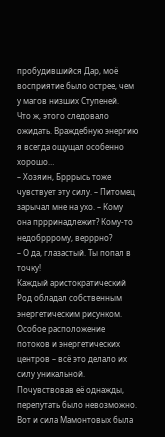пробудившийся Дар, моё восприятие было острее, чем у магов низших Ступеней.
Что ж, этого следовало ожидать. Враждебную энергию я всегда ощущал особенно хорошо…
– Хозяин, Брррысь тоже чувствует эту силу. – Питомец зарычал мне на ухо. – Кому она пррринадлежит? Кому‑то недобрррому, верррно?
– О да, глазастый. Ты попал в точку!
Каждый аристократический Род обладал собственным энергетическим рисунком. Особое расположение потоков и энергетических центров – всё это делало их силу уникальной. Почувствовав её однажды, перепутать было невозможно.
Вот и сила Мамонтовых была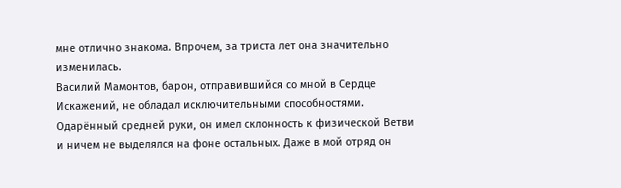мне отлично знакома. Впрочем, за триста лет она значительно изменилась.
Василий Мамонтов, барон, отправившийся со мной в Сердце Искажений, не обладал исключительными способностями. Одарённый средней руки, он имел склонность к физической Ветви и ничем не выделялся на фоне остальных. Даже в мой отряд он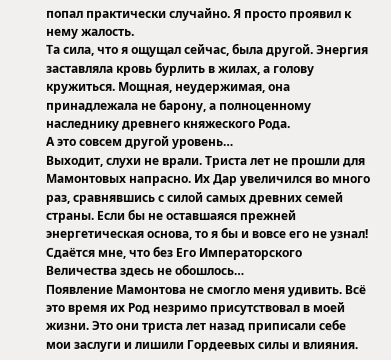попал практически случайно. Я просто проявил к нему жалость.
Та сила, что я ощущал сейчас, была другой. Энергия заставляла кровь бурлить в жилах, а голову кружиться. Мощная, неудержимая, она принадлежала не барону, а полноценному наследнику древнего княжеского Рода.
А это совсем другой уровень…
Выходит, слухи не врали. Триста лет не прошли для Мамонтовых напрасно. Их Дар увеличился во много раз, сравнявшись с силой самых древних семей страны. Если бы не оставшаяся прежней энергетическая основа, то я бы и вовсе его не узнал!
Сдаётся мне, что без Его Императорского Величества здесь не обошлось…
Появление Мамонтова не смогло меня удивить. Всё это время их Род незримо присутствовал в моей жизни. Это они триста лет назад приписали себе мои заслуги и лишили Гордеевых силы и влияния.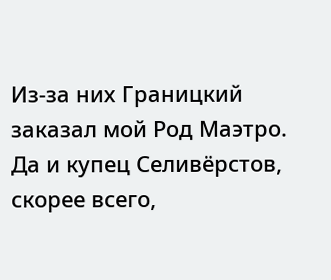Из‑за них Границкий заказал мой Род Маэтро. Да и купец Селивёрстов, скорее всего,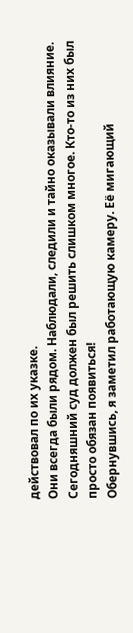действовал по их указке.
Они всегда были рядом. Наблюдали, следили и тайно оказывали влияние. Сегодняшний суд должен был решить слишком многое. Кто‑то из них был просто обязан появиться!
Обернувшись, я заметил работающую камеру. Её мигающий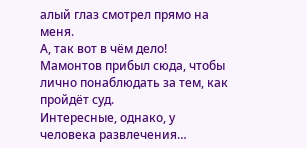алый глаз смотрел прямо на меня.
А, так вот в чём дело! Мамонтов прибыл сюда, чтобы лично понаблюдать за тем, как пройдёт суд.
Интересные, однако, у человека развлечения…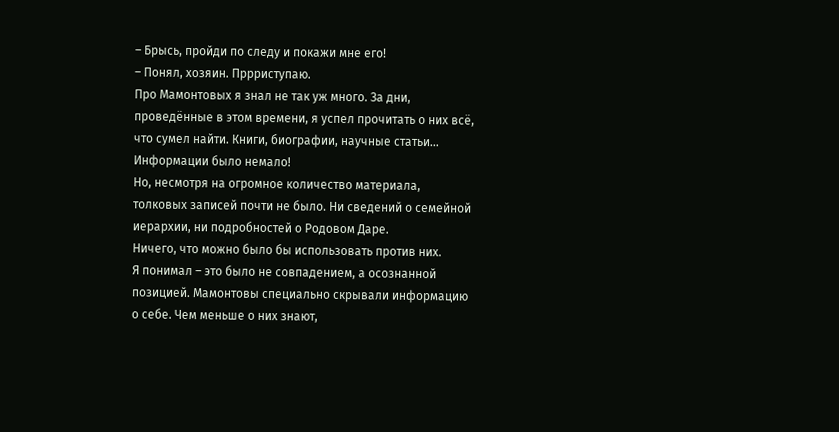– Брысь, пройди по следу и покажи мне его!
– Понял, хозяин. Пррриступаю.
Про Мамонтовых я знал не так уж много. За дни, проведённые в этом времени, я успел прочитать о них всё, что сумел найти. Книги, биографии, научные статьи… Информации было немало!
Но, несмотря на огромное количество материала, толковых записей почти не было. Ни сведений о семейной иерархии, ни подробностей о Родовом Даре.
Ничего, что можно было бы использовать против них.
Я понимал – это было не совпадением, а осознанной позицией. Мамонтовы специально скрывали информацию о себе. Чем меньше о них знают,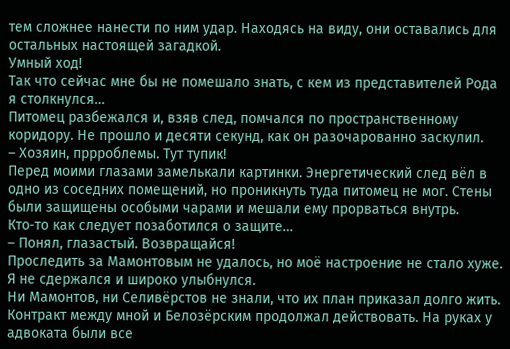тем сложнее нанести по ним удар. Находясь на виду, они оставались для остальных настоящей загадкой.
Умный ход!
Так что сейчас мне бы не помешало знать, с кем из представителей Рода я столкнулся…
Питомец разбежался и, взяв след, помчался по пространственному коридору. Не прошло и десяти секунд, как он разочарованно заскулил.
– Хозяин, пррроблемы. Тут тупик!
Перед моими глазами замелькали картинки. Энергетический след вёл в одно из соседних помещений, но проникнуть туда питомец не мог. Стены были защищены особыми чарами и мешали ему прорваться внутрь.
Кто‑то как следует позаботился о защите…
– Понял, глазастый. Возвращайся!
Проследить за Мамонтовым не удалось, но моё настроение не стало хуже. Я не сдержался и широко улыбнулся.
Ни Мамонтов, ни Селивёрстов не знали, что их план приказал долго жить. Контракт между мной и Белозёрским продолжал действовать. На руках у адвоката были все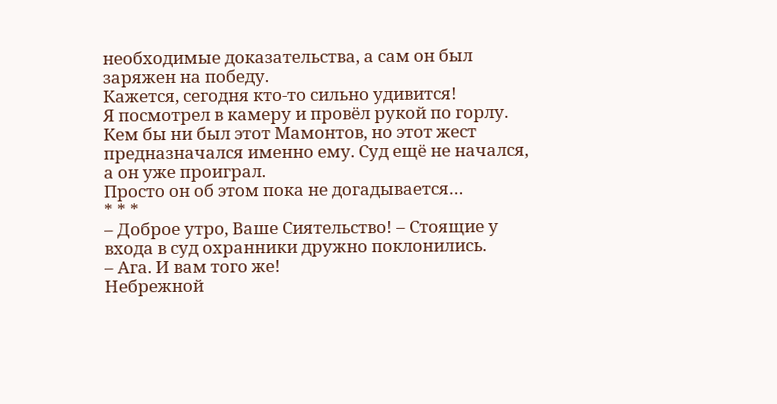необходимые доказательства, а сам он был заряжен на победу.
Кажется, сегодня кто‑то сильно удивится!
Я посмотрел в камеру и провёл рукой по горлу. Кем бы ни был этот Мамонтов, но этот жест предназначался именно ему. Суд ещё не начался, а он уже проиграл.
Просто он об этом пока не догадывается…
* * *
– Доброе утро, Ваше Сиятельство! – Стоящие у входа в суд охранники дружно поклонились.
– Ага. И вам того же!
Небрежной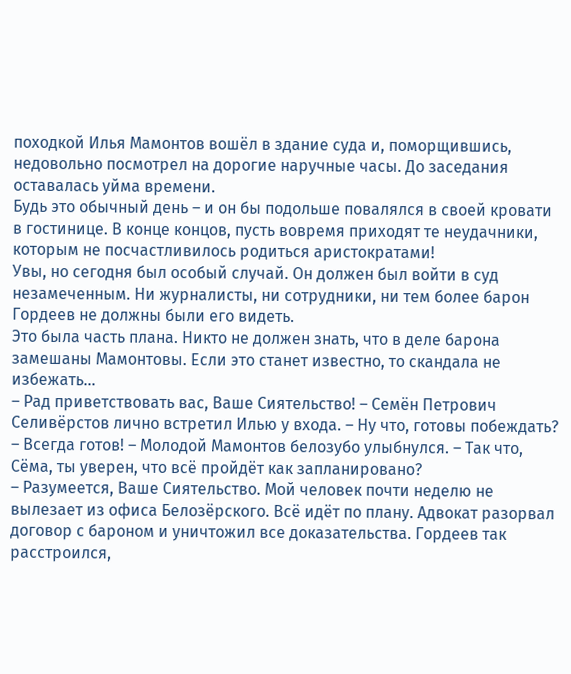походкой Илья Мамонтов вошёл в здание суда и, поморщившись, недовольно посмотрел на дорогие наручные часы. До заседания оставалась уйма времени.
Будь это обычный день – и он бы подольше повалялся в своей кровати в гостинице. В конце концов, пусть вовремя приходят те неудачники, которым не посчастливилось родиться аристократами!
Увы, но сегодня был особый случай. Он должен был войти в суд незамеченным. Ни журналисты, ни сотрудники, ни тем более барон Гордеев не должны были его видеть.
Это была часть плана. Никто не должен знать, что в деле барона замешаны Мамонтовы. Если это станет известно, то скандала не избежать…
– Рад приветствовать вас, Ваше Сиятельство! – Семён Петрович Селивёрстов лично встретил Илью у входа. – Ну что, готовы побеждать?
– Всегда готов! – Молодой Мамонтов белозубо улыбнулся. – Так что, Сёма, ты уверен, что всё пройдёт как запланировано?
– Разумеется, Ваше Сиятельство. Мой человек почти неделю не вылезает из офиса Белозёрского. Всё идёт по плану. Адвокат разорвал договор с бароном и уничтожил все доказательства. Гордеев так расстроился,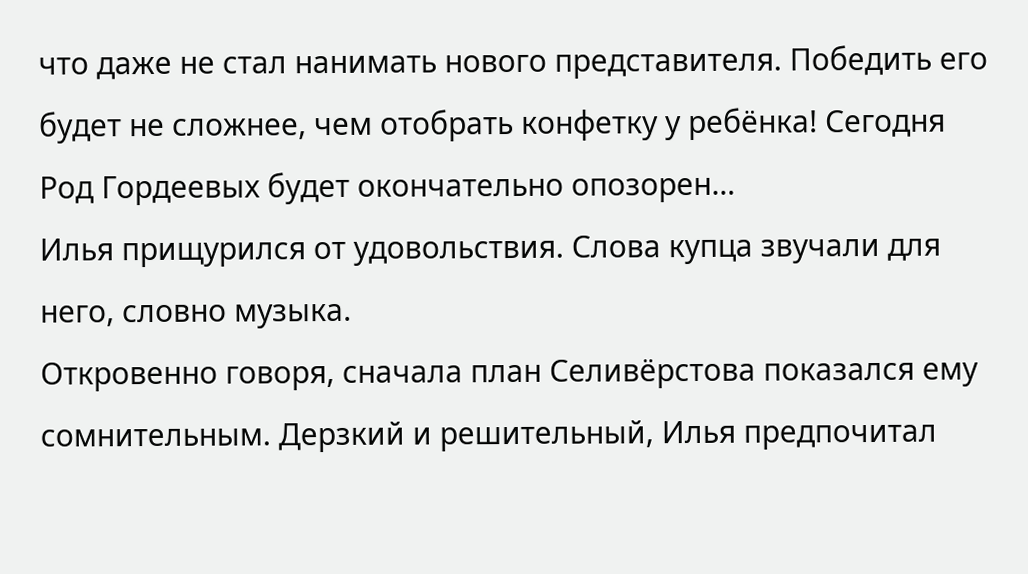что даже не стал нанимать нового представителя. Победить его будет не сложнее, чем отобрать конфетку у ребёнка! Сегодня Род Гордеевых будет окончательно опозорен…
Илья прищурился от удовольствия. Слова купца звучали для него, словно музыка.
Откровенно говоря, сначала план Селивёрстова показался ему сомнительным. Дерзкий и решительный, Илья предпочитал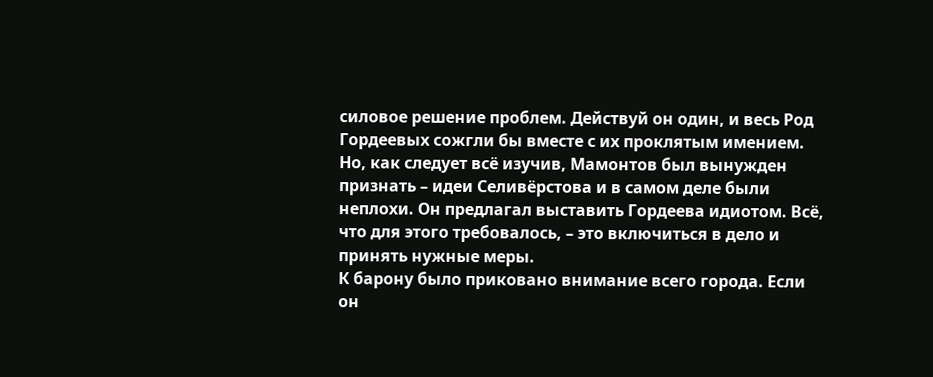силовое решение проблем. Действуй он один, и весь Род Гордеевых сожгли бы вместе с их проклятым имением.
Но, как следует всё изучив, Мамонтов был вынужден признать – идеи Селивёрстова и в самом деле были неплохи. Он предлагал выставить Гордеева идиотом. Всё, что для этого требовалось, – это включиться в дело и принять нужные меры.
К барону было приковано внимание всего города. Если он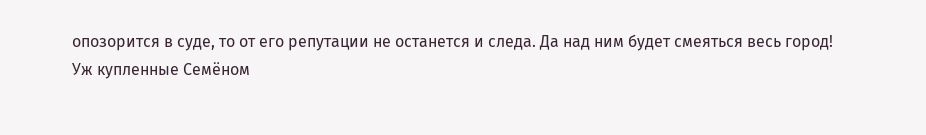опозорится в суде, то от его репутации не останется и следа. Да над ним будет смеяться весь город!
Уж купленные Семёном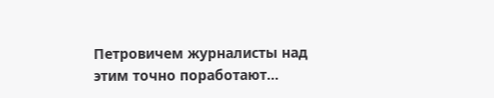Петровичем журналисты над этим точно поработают…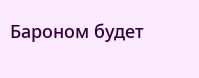Бароном будет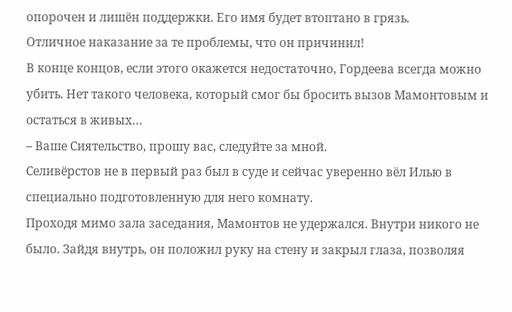опорочен и лишён поддержки. Его имя будет втоптано в грязь.
Отличное наказание за те проблемы, что он причинил!
В конце концов, если этого окажется недостаточно, Гордеева всегда можно убить. Нет такого человека, который смог бы бросить вызов Мамонтовым и остаться в живых…
– Ваше Сиятельство, прошу вас, следуйте за мной.
Селивёрстов не в первый раз был в суде и сейчас уверенно вёл Илью в специально подготовленную для него комнату.
Проходя мимо зала заседания, Мамонтов не удержался. Внутри никого не было. Зайдя внутрь, он положил руку на стену и закрыл глаза, позволяя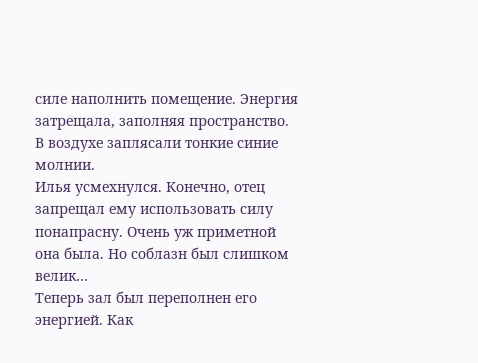силе наполнить помещение. Энергия затрещала, заполняя пространство. В воздухе заплясали тонкие синие молнии.
Илья усмехнулся. Конечно, отец запрещал ему использовать силу понапрасну. Очень уж приметной она была. Но соблазн был слишком велик…
Теперь зал был переполнен его энергией. Как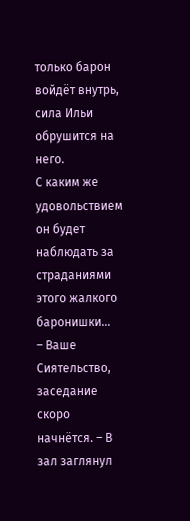только барон войдёт внутрь, сила Ильи обрушится на него.
С каким же удовольствием он будет наблюдать за страданиями этого жалкого баронишки…
– Ваше Сиятельство, заседание скоро начнётся. – В зал заглянул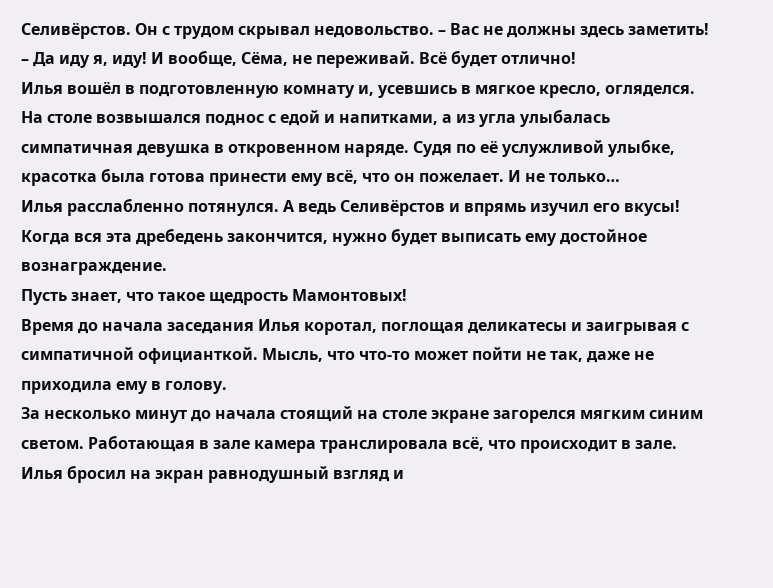Селивёрстов. Он с трудом скрывал недовольство. – Вас не должны здесь заметить!
– Да иду я, иду! И вообще, Сёма, не переживай. Всё будет отлично!
Илья вошёл в подготовленную комнату и, усевшись в мягкое кресло, огляделся. На столе возвышался поднос с едой и напитками, а из угла улыбалась симпатичная девушка в откровенном наряде. Судя по её услужливой улыбке, красотка была готова принести ему всё, что он пожелает. И не только…
Илья расслабленно потянулся. А ведь Селивёрстов и впрямь изучил его вкусы! Когда вся эта дребедень закончится, нужно будет выписать ему достойное вознаграждение.
Пусть знает, что такое щедрость Мамонтовых!
Время до начала заседания Илья коротал, поглощая деликатесы и заигрывая с симпатичной официанткой. Мысль, что что‑то может пойти не так, даже не приходила ему в голову.
За несколько минут до начала стоящий на столе экране загорелся мягким синим светом. Работающая в зале камера транслировала всё, что происходит в зале.
Илья бросил на экран равнодушный взгляд и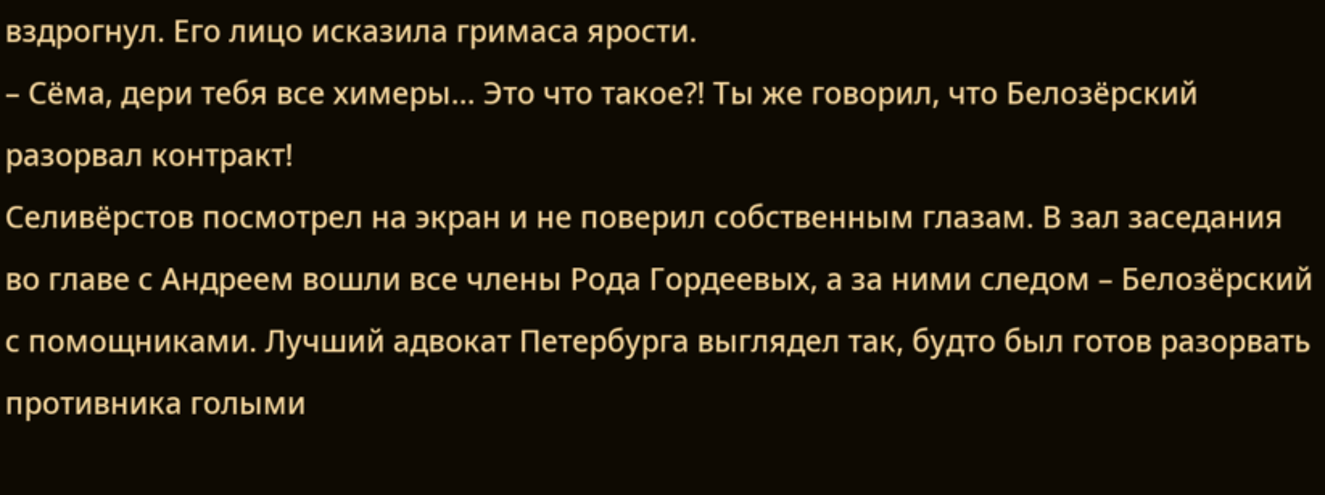вздрогнул. Его лицо исказила гримаса ярости.
– Сёма, дери тебя все химеры… Это что такое⁈ Ты же говорил, что Белозёрский разорвал контракт!
Селивёрстов посмотрел на экран и не поверил собственным глазам. В зал заседания во главе с Андреем вошли все члены Рода Гордеевых, а за ними следом – Белозёрский с помощниками. Лучший адвокат Петербурга выглядел так, будто был готов разорвать противника голыми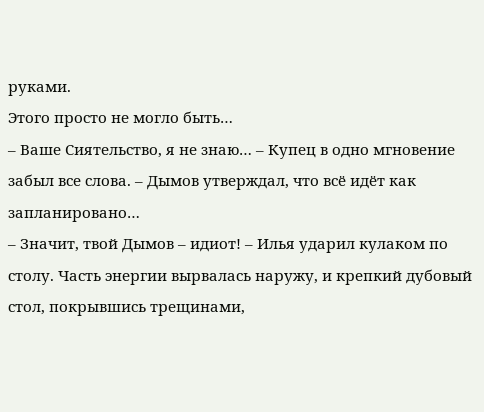руками.
Этого просто не могло быть…
– Ваше Сиятельство, я не знаю… – Купец в одно мгновение забыл все слова. – Дымов утверждал, что всё идёт как запланировано…
– Значит, твой Дымов – идиот! – Илья ударил кулаком по столу. Часть энергии вырвалась наружу, и крепкий дубовый стол, покрывшись трещинами,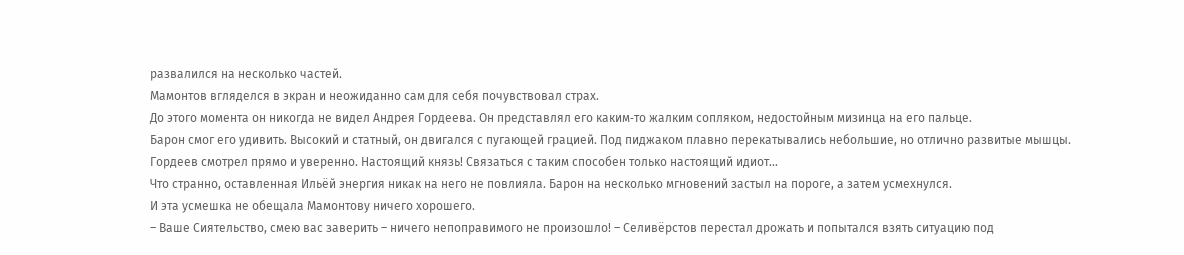развалился на несколько частей.
Мамонтов вгляделся в экран и неожиданно сам для себя почувствовал страх.
До этого момента он никогда не видел Андрея Гордеева. Он представлял его каким‑то жалким сопляком, недостойным мизинца на его пальце.
Барон смог его удивить. Высокий и статный, он двигался с пугающей грацией. Под пиджаком плавно перекатывались небольшие, но отлично развитые мышцы.
Гордеев смотрел прямо и уверенно. Настоящий князь! Связаться с таким способен только настоящий идиот…
Что странно, оставленная Ильёй энергия никак на него не повлияла. Барон на несколько мгновений застыл на пороге, а затем усмехнулся.
И эта усмешка не обещала Мамонтову ничего хорошего.
– Ваше Сиятельство, смею вас заверить – ничего непоправимого не произошло! – Селивёрстов перестал дрожать и попытался взять ситуацию под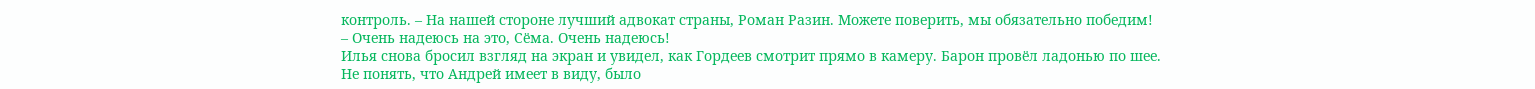контроль. – На нашей стороне лучший адвокат страны, Роман Разин. Можете поверить, мы обязательно победим!
– Очень надеюсь на это, Сёма. Очень надеюсь!
Илья снова бросил взгляд на экран и увидел, как Гордеев смотрит прямо в камеру. Барон провёл ладонью по шее.
Не понять, что Андрей имеет в виду, было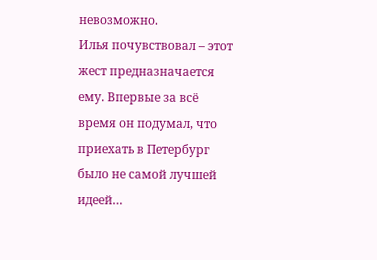невозможно.
Илья почувствовал – этот жест предназначается ему. Впервые за всё время он подумал, что приехать в Петербург было не самой лучшей идеей…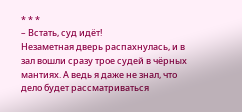* * *
– Встать, суд идёт!
Незаметная дверь распахнулась, и в зал вошли сразу трое судей в чёрных мантиях. А ведь я даже не знал, что дело будет рассматриваться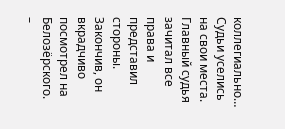коллегиально…
Судьи уселись на свои места. Главный судья зачитал все права и представил стороны. Закончив, он вкрадчиво посмотрел на Белозёрского.
–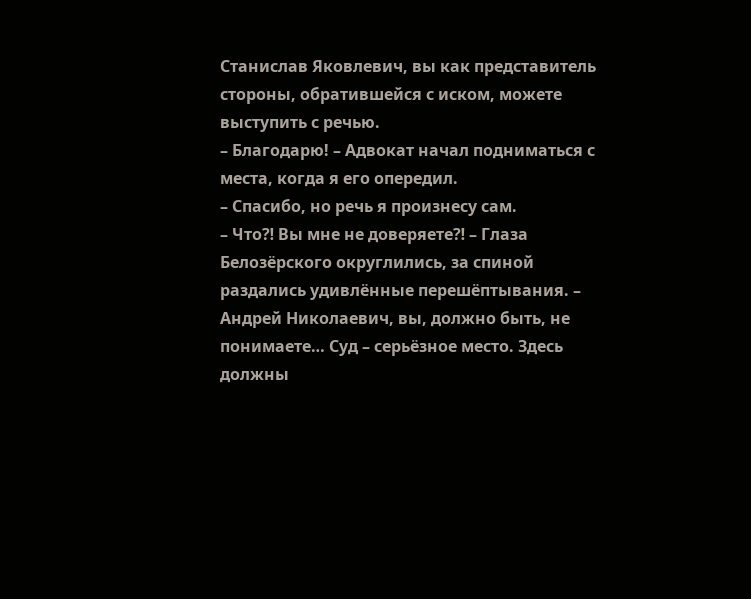Станислав Яковлевич, вы как представитель стороны, обратившейся с иском, можете выступить с речью.
– Благодарю! – Адвокат начал подниматься с места, когда я его опередил.
– Спасибо, но речь я произнесу сам.
– Что⁈ Вы мне не доверяете⁈ – Глаза Белозёрского округлились, за спиной раздались удивлённые перешёптывания. – Андрей Николаевич, вы, должно быть, не понимаете… Суд – серьёзное место. Здесь должны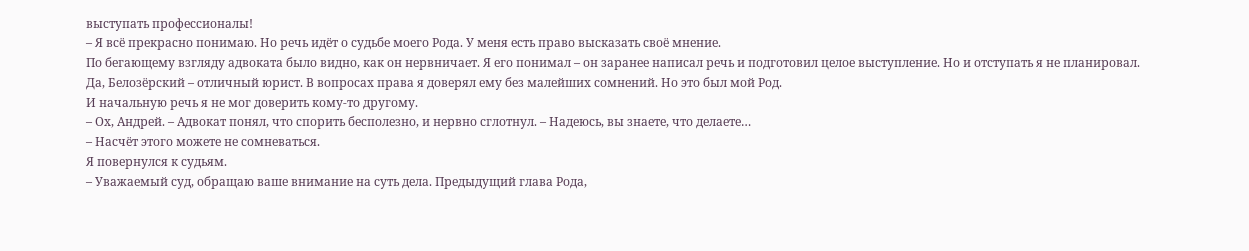выступать профессионалы!
– Я всё прекрасно понимаю. Но речь идёт о судьбе моего Рода. У меня есть право высказать своё мнение.
По бегающему взгляду адвоката было видно, как он нервничает. Я его понимал – он заранее написал речь и подготовил целое выступление. Но и отступать я не планировал.
Да, Белозёрский – отличный юрист. В вопросах права я доверял ему без малейших сомнений. Но это был мой Род.
И начальную речь я не мог доверить кому‑то другому.
– Ох, Андрей. – Адвокат понял, что спорить бесполезно, и нервно сглотнул. – Надеюсь, вы знаете, что делаете…
– Насчёт этого можете не сомневаться.
Я повернулся к судьям.
– Уважаемый суд, обращаю ваше внимание на суть дела. Предыдущий глава Рода,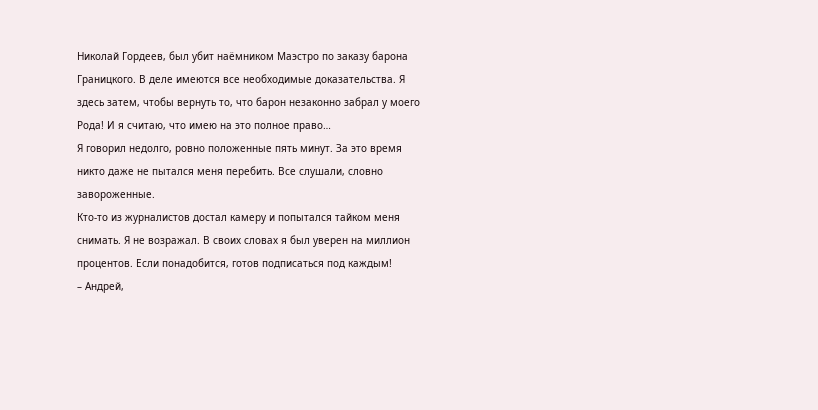Николай Гордеев, был убит наёмником Маэстро по заказу барона Границкого. В деле имеются все необходимые доказательства. Я здесь затем, чтобы вернуть то, что барон незаконно забрал у моего Рода! И я считаю, что имею на это полное право…
Я говорил недолго, ровно положенные пять минут. За это время никто даже не пытался меня перебить. Все слушали, словно завороженные.
Кто‑то из журналистов достал камеру и попытался тайком меня снимать. Я не возражал. В своих словах я был уверен на миллион процентов. Если понадобится, готов подписаться под каждым!
– Андрей,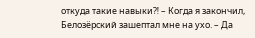откуда такие навыки⁈ – Когда я закончил, Белозёрский зашептал мне на ухо. – Да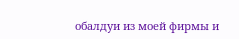обалдуи из моей фирмы и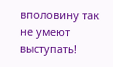вполовину так не умеют выступать!